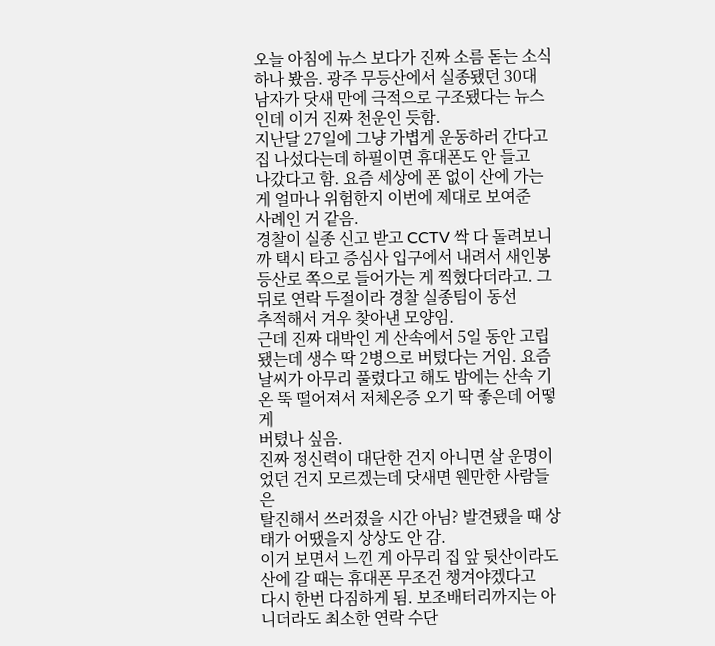오늘 아침에 뉴스 보다가 진짜 소름 돋는 소식 하나 봤음. 광주 무등산에서 실종됐던 30대
남자가 닷새 만에 극적으로 구조됐다는 뉴스인데 이거 진짜 천운인 듯함.
지난달 27일에 그냥 가볍게 운동하러 간다고 집 나섰다는데 하필이면 휴대폰도 안 들고
나갔다고 함. 요즘 세상에 폰 없이 산에 가는 게 얼마나 위험한지 이번에 제대로 보여준
사례인 거 같음.
경찰이 실종 신고 받고 CCTV 싹 다 돌려보니까 택시 타고 증심사 입구에서 내려서 새인봉
등산로 쪽으로 들어가는 게 찍혔다더라고. 그 뒤로 연락 두절이라 경찰 실종팀이 동선
추적해서 겨우 찾아낸 모양임.
근데 진짜 대박인 게 산속에서 5일 동안 고립됐는데 생수 딱 2병으로 버텼다는 거임. 요즘
날씨가 아무리 풀렸다고 해도 밤에는 산속 기온 뚝 떨어져서 저체온증 오기 딱 좋은데 어떻게
버텼나 싶음.
진짜 정신력이 대단한 건지 아니면 살 운명이었던 건지 모르겠는데 닷새면 웬만한 사람들은
탈진해서 쓰러졌을 시간 아님? 발견됐을 때 상태가 어땠을지 상상도 안 감.
이거 보면서 느낀 게 아무리 집 앞 뒷산이라도 산에 갈 때는 휴대폰 무조건 챙겨야겠다고
다시 한번 다짐하게 됨. 보조배터리까지는 아니더라도 최소한 연락 수단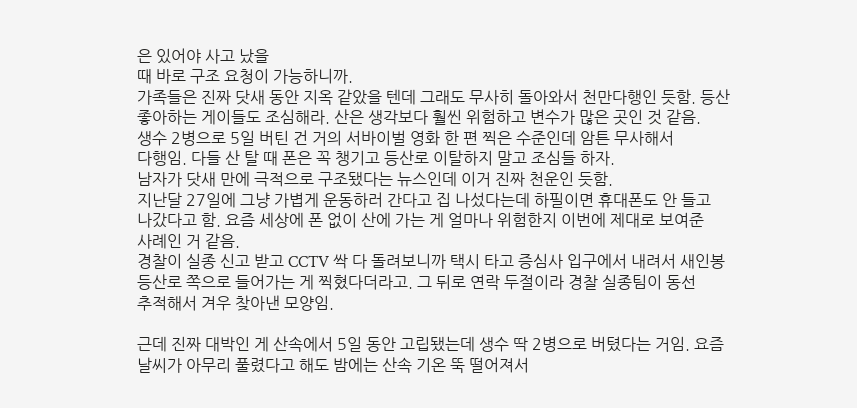은 있어야 사고 났을
때 바로 구조 요청이 가능하니까.
가족들은 진짜 닷새 동안 지옥 같았을 텐데 그래도 무사히 돌아와서 천만다행인 듯함. 등산
좋아하는 게이들도 조심해라. 산은 생각보다 훨씬 위험하고 변수가 많은 곳인 것 같음.
생수 2병으로 5일 버틴 건 거의 서바이벌 영화 한 편 찍은 수준인데 암튼 무사해서
다행임. 다들 산 탈 때 폰은 꼭 챙기고 등산로 이탈하지 말고 조심들 하자.
남자가 닷새 만에 극적으로 구조됐다는 뉴스인데 이거 진짜 천운인 듯함.
지난달 27일에 그냥 가볍게 운동하러 간다고 집 나섰다는데 하필이면 휴대폰도 안 들고
나갔다고 함. 요즘 세상에 폰 없이 산에 가는 게 얼마나 위험한지 이번에 제대로 보여준
사례인 거 같음.
경찰이 실종 신고 받고 CCTV 싹 다 돌려보니까 택시 타고 증심사 입구에서 내려서 새인봉
등산로 쪽으로 들어가는 게 찍혔다더라고. 그 뒤로 연락 두절이라 경찰 실종팀이 동선
추적해서 겨우 찾아낸 모양임.

근데 진짜 대박인 게 산속에서 5일 동안 고립됐는데 생수 딱 2병으로 버텼다는 거임. 요즘
날씨가 아무리 풀렸다고 해도 밤에는 산속 기온 뚝 떨어져서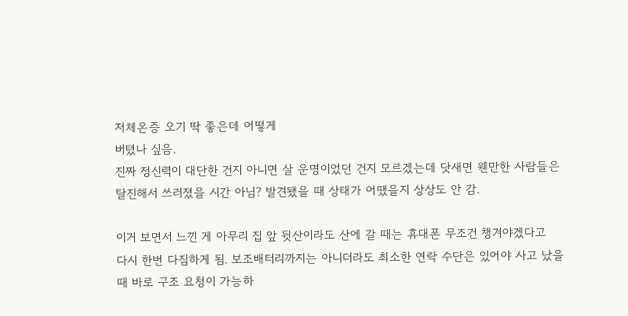저체온증 오기 딱 좋은데 어떻게
버텼나 싶음.
진짜 정신력이 대단한 건지 아니면 살 운명이었던 건지 모르겠는데 닷새면 웬만한 사람들은
탈진해서 쓰러졌을 시간 아님? 발견됐을 때 상태가 어땠을지 상상도 안 감.

이거 보면서 느낀 게 아무리 집 앞 뒷산이라도 산에 갈 때는 휴대폰 무조건 챙겨야겠다고
다시 한번 다짐하게 됨. 보조배터리까지는 아니더라도 최소한 연락 수단은 있어야 사고 났을
때 바로 구조 요청이 가능하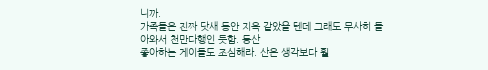니까.
가족들은 진짜 닷새 동안 지옥 같았을 텐데 그래도 무사히 돌아와서 천만다행인 듯함. 등산
좋아하는 게이들도 조심해라. 산은 생각보다 훨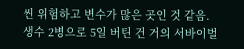씬 위험하고 변수가 많은 곳인 것 같음.
생수 2병으로 5일 버틴 건 거의 서바이벌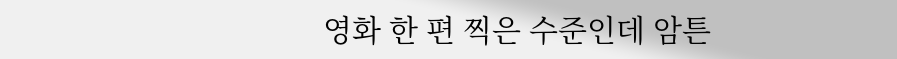영화 한 편 찍은 수준인데 암튼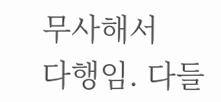무사해서
다행임. 다들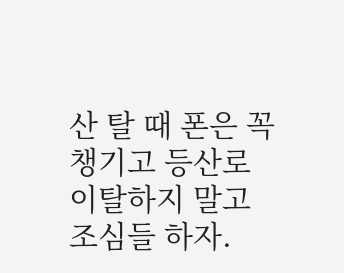산 탈 때 폰은 꼭 챙기고 등산로 이탈하지 말고 조심들 하자.